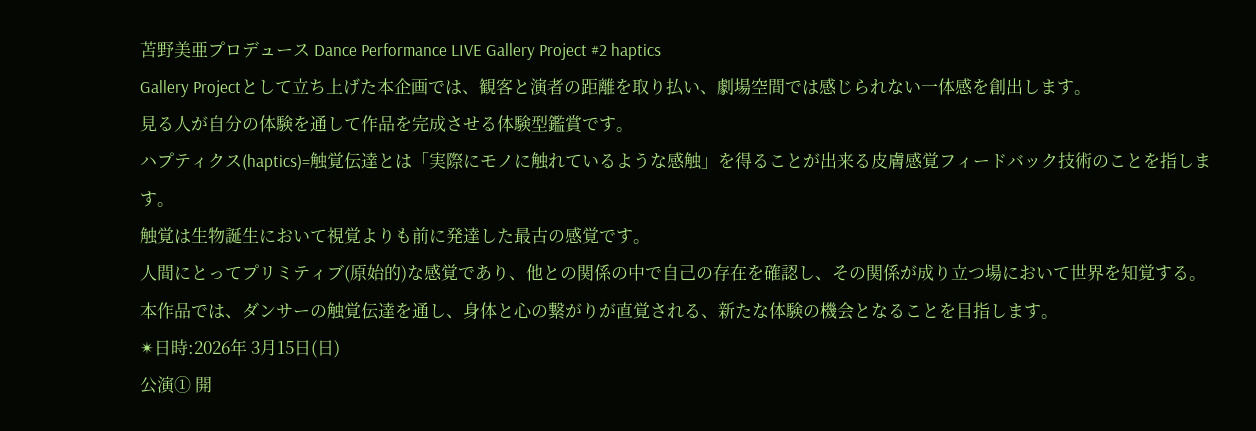苫野美亜プロデュース Dance Performance LIVE Gallery Project #2 haptics
Gallery Projectとして立ち上げた本企画では、観客と演者の距離を取り払い、劇場空間では感じられない一体感を創出します。
見る人が自分の体験を通して作品を完成させる体験型鑑賞です。
ハプティクス(haptics)=触覚伝達とは「実際にモノに触れているような感触」を得ることが出来る皮膚感覚フィードバック技術のことを指します。
触覚は生物誕生において視覚よりも前に発達した最古の感覚です。
人間にとってプリミティブ(原始的)な感覚であり、他との関係の中で自己の存在を確認し、その関係が成り立つ場において世界を知覚する。
本作品では、ダンサーの触覚伝達を通し、身体と心の繋がりが直覚される、新たな体験の機会となることを目指します。
✴日時:2026年 3月15日(日)
公演① 開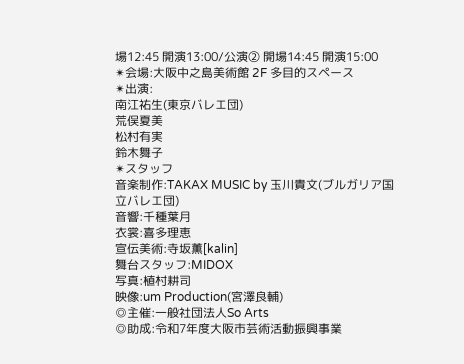場12:45 開演13:00/公演② 開場14:45 開演15:00
✴会場:大阪中之島美術館 2F 多目的スペース
✴出演:
南江祐生(東京バレエ団)
荒俣夏美
松村有実
鈴木舞子
✴スタッフ
音楽制作:TAKAX MUSIC by 玉川貴文(ブルガリア国立バレエ団)
音響:千種葉月
衣裳:喜多理恵
宣伝美術:寺坂薫[kalin]
舞台スタッフ:MIDOX
写真:植村耕司
映像:um Production(宮澤良輔)
◎主催:一般社団法人So Arts
◎助成:令和7年度大阪市芸術活動振興事業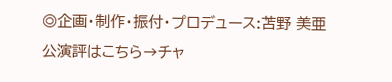◎企画・制作・振付・プロデュース:苫野 美亜
公演評はこちら→チャ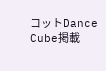コットDance Cube掲載